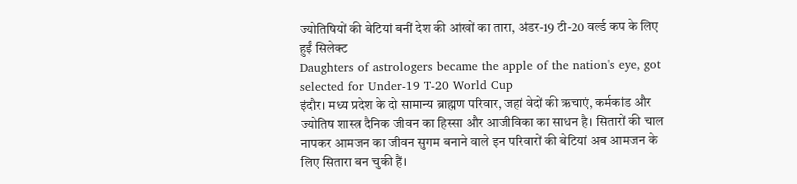ज्योतिषियों की बेटियां बनीं देश की आंखों का तारा, अंडर-19 टी-20 वर्ल्ड कप के लिए हुईं सिलेक्ट
Daughters of astrologers became the apple of the nation's eye, got selected for Under-19 T-20 World Cup
इंदौर। मध्य प्रदेश के दो सामान्य ब्राह्मण परिवार, जहां वेदों की ऋचाएं, कर्मकांड और ज्योतिष शास्त्र दैनिक जीवन का हिस्सा और आजीविका का साधन है। सितारों की चाल नापकर आमजन का जीवन सुगम बनाने वाले इन परिवारों की बेटियां अब आमजन के लिए सितारा बन चुकी हैं।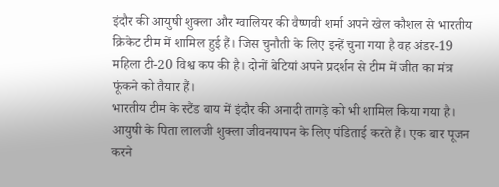इंदौर की आयुषी शुक्ला और ग्वालियर की वैष्णवी शर्मा अपने खेल कौशल से भारतीय क्रिकेट टीम में शामिल हुई हैं। जिस चुनौती के लिए इन्हें चुना गया है वह अंडर-19 महिला टी-20 विश्व कप की है। दोनों बेटियां अपने प्रदर्शन से टीम में जीत का मंत्र फूंकने को तैयार हैं।
भारतीय टीम के स्टैंड बाय में इंदौर की अनादी तागड़े को भी शामिल किया गया है। आयुषी के पिता लालजी शुक्ला जीवनयापन के लिए पंडिताई करते हैं। एक बार पूजन करने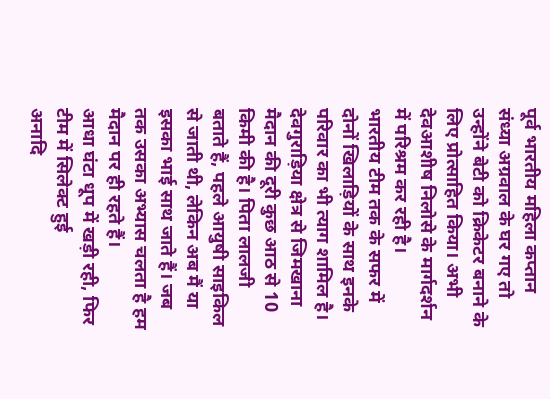पूर्व भारतीय महिला कप्तान संध्या अग्रवाल के घर गए तो उन्होंने बेटी को क्रिकेटर बनाने के लिए प्रोत्साहित किया। अभी देवआशीष निलोसे के मार्गदर्शन में परिश्रम कर रही है।
भारतीय टीम तक के सफर में दोनों खिलाड़ियों के साथ इनके परिवार का भी त्याग शामिल है। देवगुराड़िया क्षेत्र से जिमखाना मैदान की दूरी कुछ आठ से 10 किमी की है। पिता लालजी बताते हैं, पहले आयुषी साइकिल से जाती थी, लेकिन अब मैं या इसका भाई साथ जाते हैं। जब तक उसका अभ्यास चलता है हम मैदान पर ही रहते हैं।
आधा घंटा धूप में खड़ी रही, फिर टीम में सिलेक्ट हुई
अनादि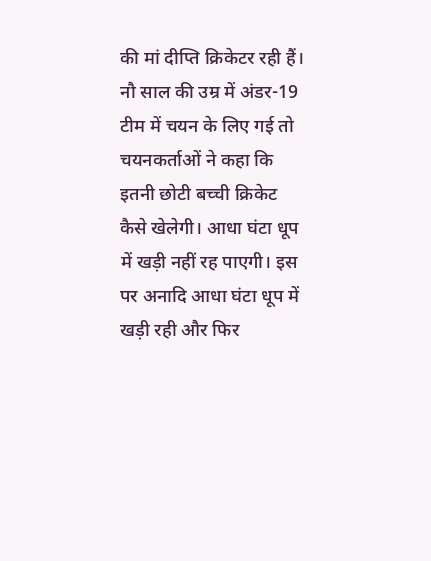की मां दीप्ति क्रिकेटर रही हैं। नौ साल की उम्र में अंडर-19 टीम में चयन के लिए गई तो चयनकर्ताओं ने कहा कि इतनी छोटी बच्ची क्रिकेट कैसे खेलेगी। आधा घंटा धूप में खड़ी नहीं रह पाएगी। इस पर अनादि आधा घंटा धूप में खड़ी रही और फिर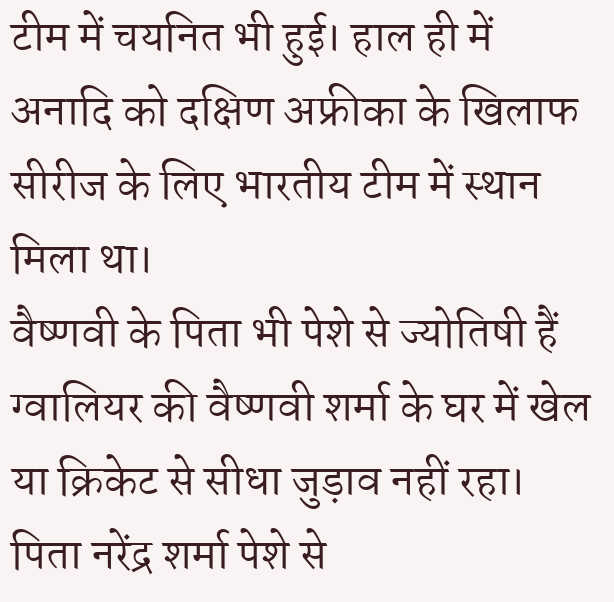टीम में चयनित भी हुई। हाल ही में अनादि को दक्षिण अफ्रीका के खिलाफ सीरीज के लिए भारतीय टीम में स्थान मिला था।
वैष्णवी के पिता भी पेशे से ज्योतिषी हैं
ग्वालियर की वैष्णवी शर्मा के घर में खेल या क्रिकेट से सीधा जुड़ाव नहीं रहा। पिता नरेंद्र शर्मा पेशे से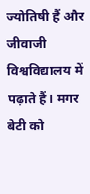ज्योतिषी हैं और जीवाजी विश्वविद्यालय में पढ़ाते हैं। मगर बेटी को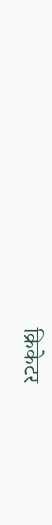क्रिकेटर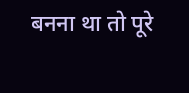बनना था तो पूरे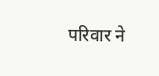परिवार ने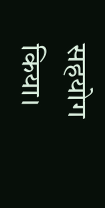सहयोग किया।